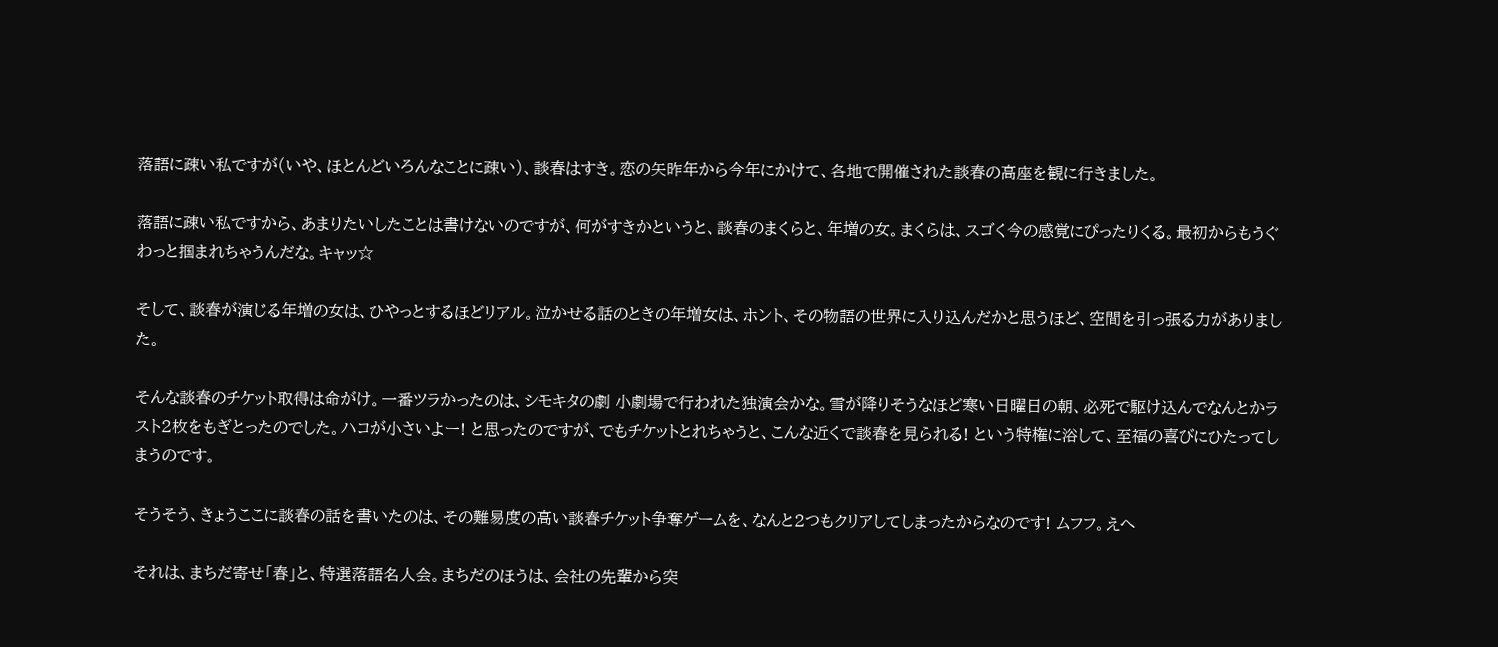落語に疎い私ですが(いや、ほとんどいろんなことに疎い)、談春はすき。恋の矢昨年から今年にかけて、各地で開催された談春の高座を観に行きました。

落語に疎い私ですから、あまりたいしたことは書けないのですが、何がすきかというと、談春のまくらと、年増の女。まくらは、スゴく今の感覚にぴったりくる。最初からもうぐわっと掴まれちゃうんだな。キャッ☆

そして、談春が演じる年増の女は、ひやっとするほどリアル。泣かせる話のときの年増女は、ホント、その物語の世界に入り込んだかと思うほど、空間を引っ張る力がありました。

そんな談春のチケット取得は命がけ。一番ツラかったのは、シモキタの劇 小劇場で行われた独演会かな。雪が降りそうなほど寒い日曜日の朝、必死で駆け込んでなんとかラスト2枚をもぎとったのでした。ハコが小さいよー! と思ったのですが、でもチケットとれちゃうと、こんな近くで談春を見られる! という特権に浴して、至福の喜びにひたってしまうのです。

そうそう、きょうここに談春の話を書いたのは、その難易度の高い談春チケット争奪ゲームを、なんと2つもクリアしてしまったからなのです! ムフフ。えへ

それは、まちだ寄せ「春」と、特選落語名人会。まちだのほうは、会社の先輩から突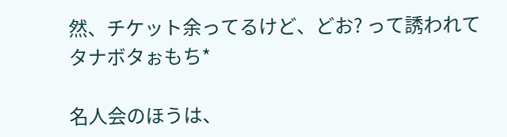然、チケット余ってるけど、どお? って誘われてタナボタぉもち*

名人会のほうは、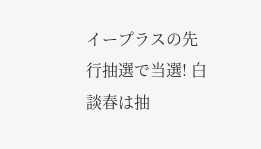イープラスの先行抽選で当選! 白談春は抽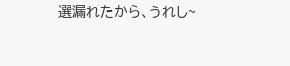選漏れたから、うれし~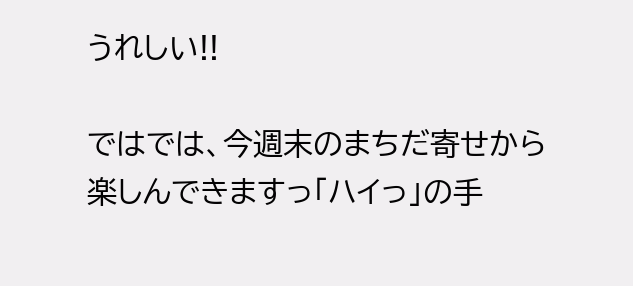うれしい!!

ではでは、今週末のまちだ寄せから楽しんできますっ「ハイっ」の手